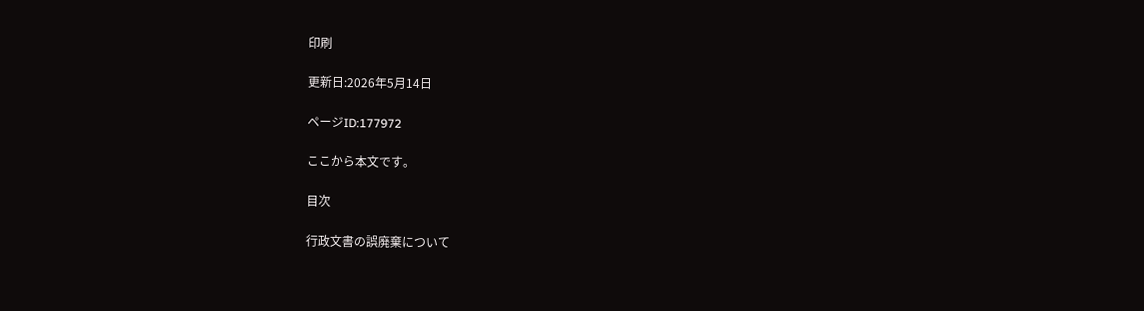印刷

更新日:2026年5月14日

ページID:177972

ここから本文です。

目次

行政文書の誤廃棄について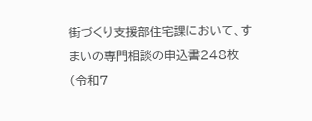街づくり支援部住宅課において、すまいの専門相談の申込書248枚(令和7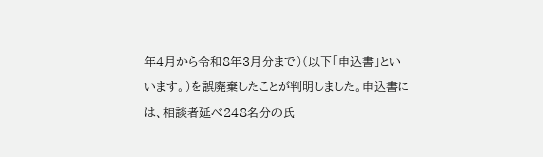年4月から令和8年3月分まで)(以下「申込書」といいます。)を誤廃棄したことが判明しました。申込書には、相談者延べ248名分の氏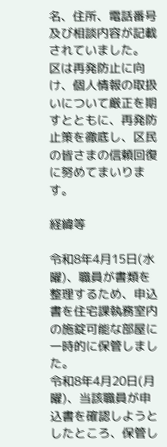名、住所、電話番号及び相談内容が記載されていました。
区は再発防止に向け、個人情報の取扱いについて厳正を期すとともに、再発防止策を徹底し、区民の皆さまの信頼回復に努めてまいります。

経緯等

令和8年4月15日(水曜)、職員が書類を整理するため、申込書を住宅課執務室内の施錠可能な部屋に一時的に保管しました。
令和8年4月20日(月曜)、当該職員が申込書を確認しようとしたところ、保管し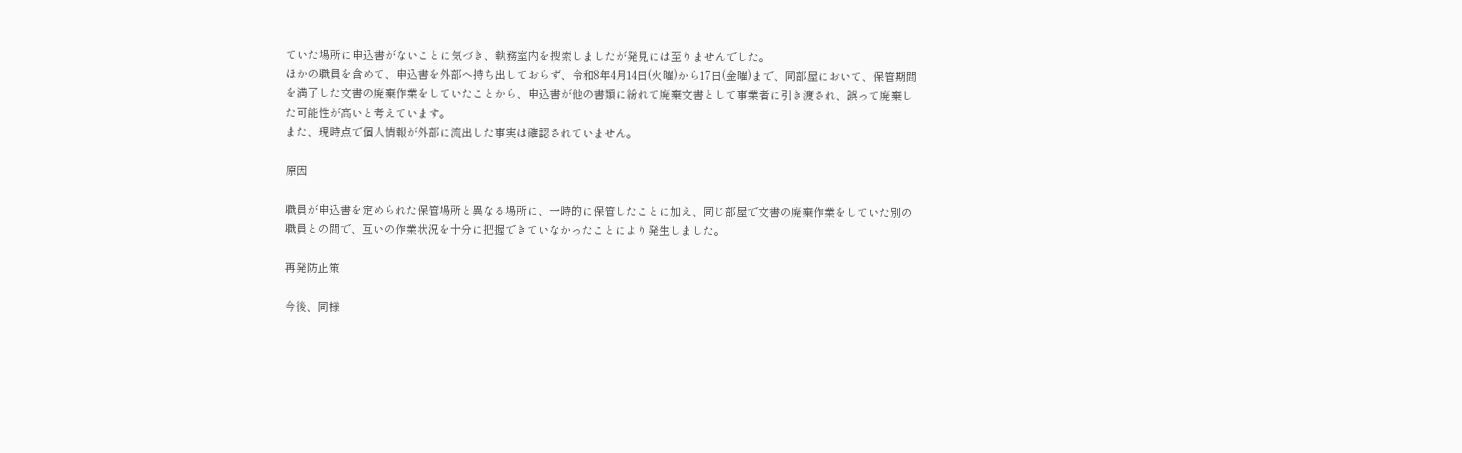ていた場所に申込書がないことに気づき、執務室内を捜索しましたが発見には至りませんでした。
ほかの職員を含めて、申込書を外部へ持ち出しておらず、令和8年4月14日(火曜)から17日(金曜)まで、同部屋において、保管期間を満了した文書の廃棄作業をしていたことから、申込書が他の書類に紛れて廃棄文書として事業者に引き渡され、誤って廃棄した可能性が高いと考えています。
また、現時点で個人情報が外部に流出した事実は確認されていません。

原因

職員が申込書を定められた保管場所と異なる場所に、一時的に保管したことに加え、同じ部屋で文書の廃棄作業をしていた別の職員との間で、互いの作業状況を十分に把握できていなかったことにより発生しました。

再発防止策

今後、同様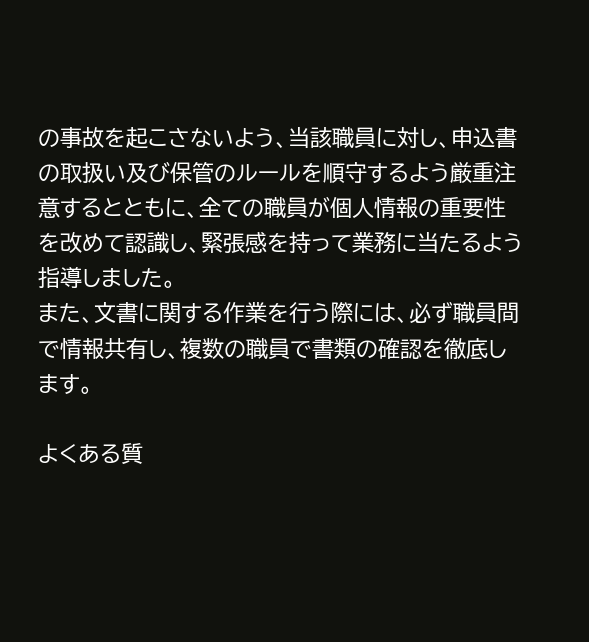の事故を起こさないよう、当該職員に対し、申込書の取扱い及び保管のルールを順守するよう厳重注意するとともに、全ての職員が個人情報の重要性を改めて認識し、緊張感を持って業務に当たるよう指導しました。
また、文書に関する作業を行う際には、必ず職員間で情報共有し、複数の職員で書類の確認を徹底します。

よくある質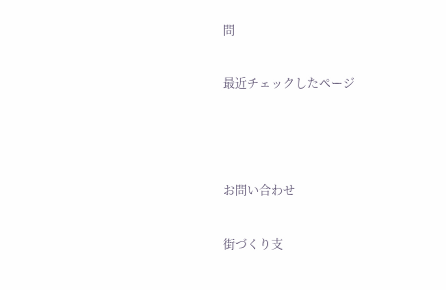問

最近チェックしたページ



お問い合わせ

街づくり支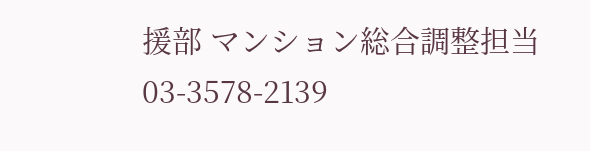援部 マンション総合調整担当
03-3578-2139